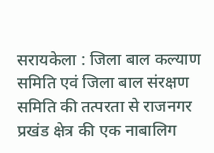सरायकेला : जिला बाल कल्याण समिति एवं जिला बाल संरक्षण समिति की तत्परता से राजनगर प्रखंड क्षेत्र की एक नाबालिग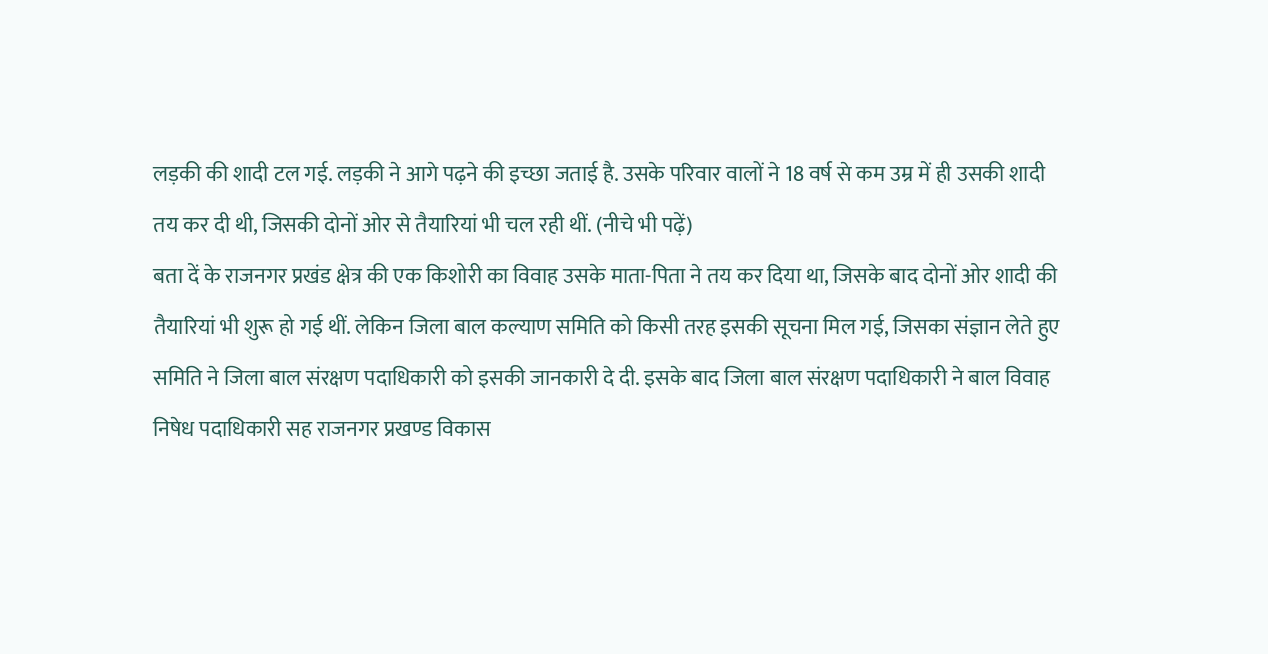लड़की की शादी टल गई. लड़की ने आगे पढ़ने की इच्छा जताई है. उसके परिवार वालों ने 18 वर्ष से कम उम्र में ही उसकी शादी तय कर दी थी, जिसकी दोनों ओर से तैयारियां भी चल रही थीं. (नीचे भी पढ़ें)
बता दें के राजनगर प्रखंड क्षेत्र की एक किशोरी का विवाह उसके माता-पिता ने तय कर दिया था, जिसके बाद दोनों ओर शादी की तैयारियां भी शुरू हो गई थीं. लेकिन जिला बाल कल्याण समिति को किसी तरह इसकी सूचना मिल गई, जिसका संज्ञान लेते हुए समिति ने जिला बाल संरक्षण पदाधिकारी को इसकी जानकारी दे दी. इसके बाद जिला बाल संरक्षण पदाधिकारी ने बाल विवाह निषेध पदाधिकारी सह राजनगर प्रखण्ड विकास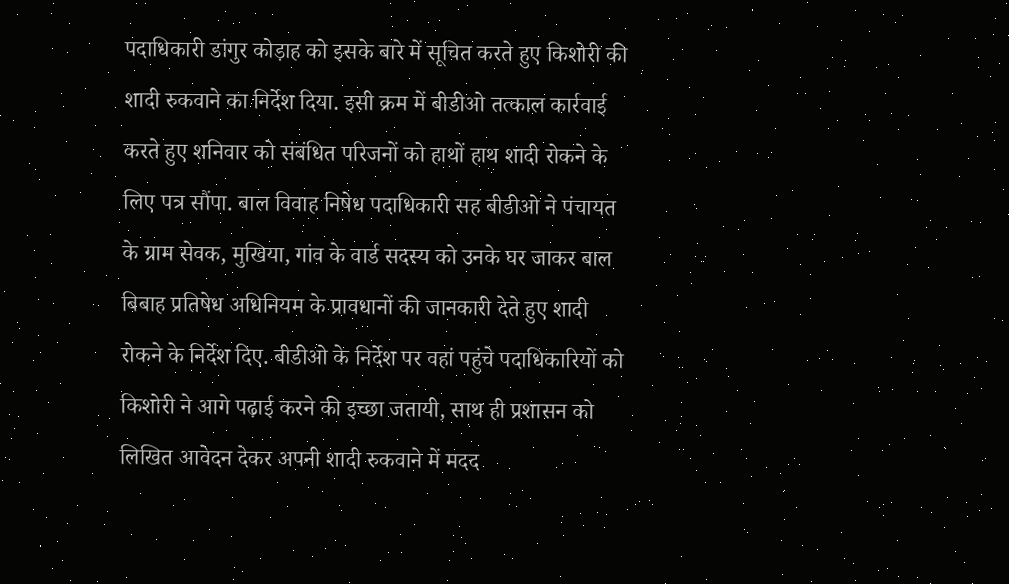पदाधिकारी डांगुर कोड़ाह को इसके बारे में सूचित करते हुए किशोरी की शादी रुकवाने का निर्देश दिया. इसी क्रम में बीडीओ तत्काल कार्रवाई करते हुए शनिवार को संबंधित परिजनों को हाथों हाथ शादी रोकने के लिए पत्र सौंपा. बाल विवाह निषेध पदाधिकारी सह बीडीओ ने पंचायत के ग्राम सेवक, मुखिया, गांव के वार्ड सदस्य को उनके घर जाकर बाल बिबाह प्रतिषेध अधिनियम के प्रावधानों की जानकारी देते हुए शादी रोकने के निर्देश दिए. बीडीओ के निर्देश पर वहां पहुंचे पदाधिकारियों को किशोरी ने आगे पढ़ाई करने की इच्छा जतायी, साथ ही प्रशासन को लिखित आवेदन देकर अपनी शादी रुकवाने में मदद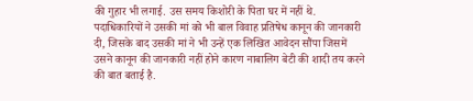की गुहार भी लगाई. उस समय किशोरी के पिता घर में नहीं थे. पदाधिकारियों ने उसकी मां को भी बाल विवाह प्रतिषेध कानून की जानकारी दी, जिसके बाद उसकी मां ने भी उन्हें एक लिखित आवेदन सौंपा जिसमें उसने कानून की जानकारी नहीं होने कारण नाबालिग बेटी की शादी तय करने की बात बताई है.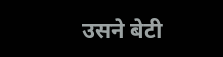उसने बेटी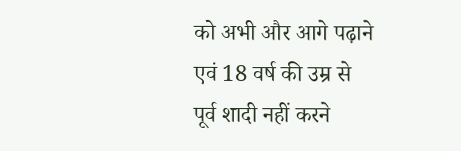को अभी और आगे पढ़ाने एवं 18 वर्ष की उम्र से पूर्व शादी नहीं करने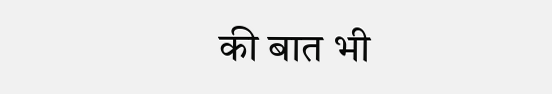की बात भी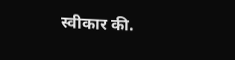स्वीकार की.